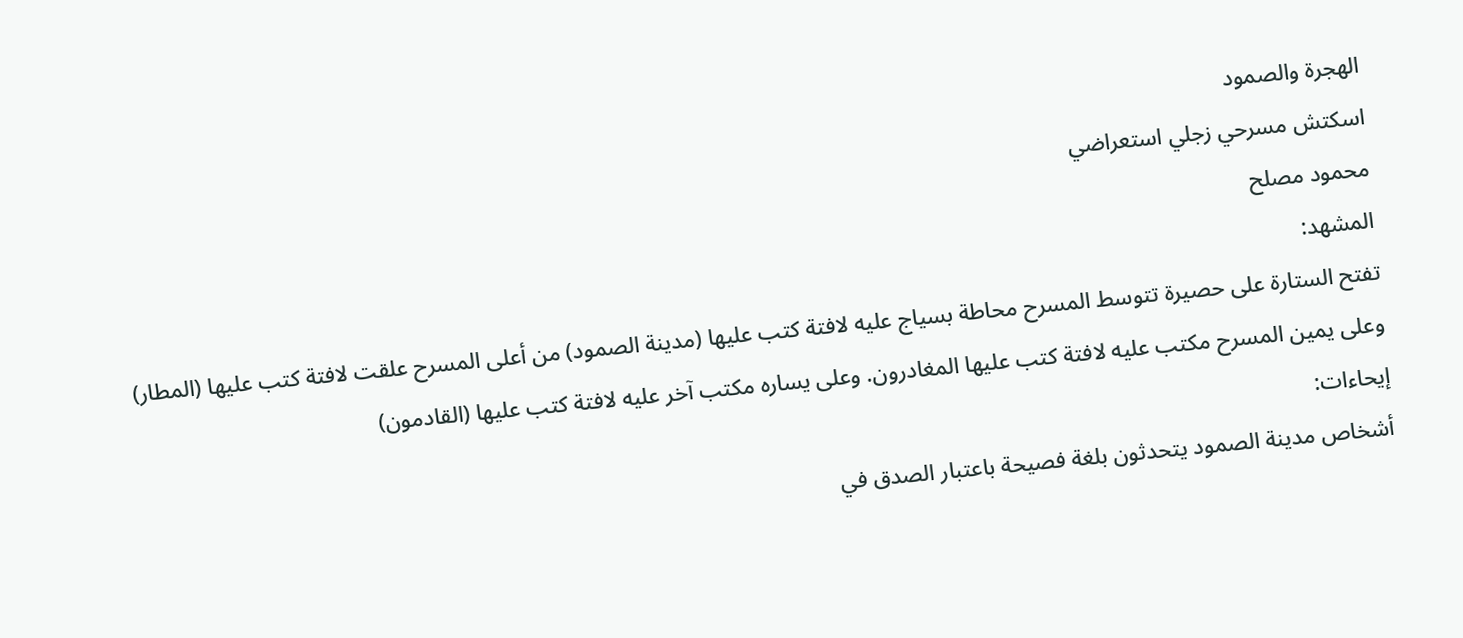الهجرة والصمود
اسكتش مسرحي زجلي استعراضي
محمود مصلح
المشهد:
تفتح الستارة على حصيرة تتوسط المسرح محاطة بسياج عليه لافتة كتب عليها (مدينة الصمود) من أعلى المسرح علقت لافتة كتب عليها (المطار) وعلى يمين المسرح مكتب عليه لافتة كتب عليها المغادرون. وعلى يساره مكتب آخر عليه لافتة كتب عليها (القادمون)
إيحاءات:
أشخاص مدينة الصمود يتحدثون بلغة فصيحة باعتبار الصدق في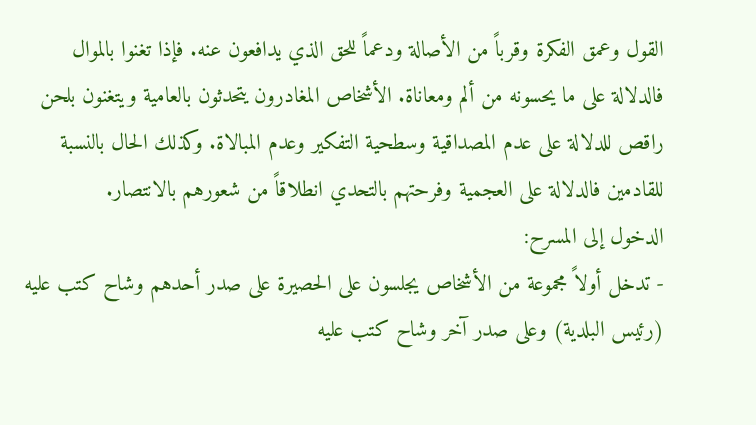القول وعمق الفكرة وقرباً من الأصالة ودعماً للحق الذي يدافعون عنه. فإذا تغنوا بالموال فالدلالة على ما يحسونه من ألم ومعاناة. الأشخاص المغادرون يتحدثون بالعامية ويتغنون بلحن راقص للدلالة على عدم المصداقية وسطحية التفكير وعدم المبالاة. وكذلك الحال بالنسبة للقادمين فالدلالة على العجمية وفرحتهم بالتحدي انطلاقاً من شعورهم بالانتصار.
الدخول إلى المسرح:
- تدخل أولاً مجموعة من الأشخاص يجلسون على الحصيرة على صدر أحدهم وشاح كتب عليه (رئيس البلدية) وعلى صدر آخر وشاح كتب عليه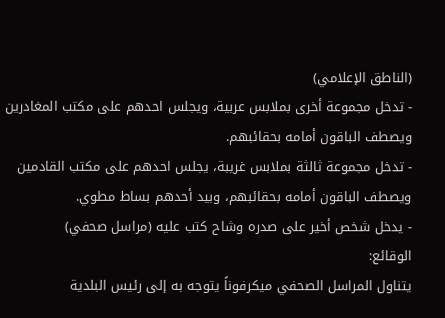(الناطق الإعلامي)
- تدخل مجموعة أخرى بملابس عربية، ويجلس احدهم على مكتب المغادرين ويصطف الباقون أمامه بحقائبهم.
- تدخل مجموعة ثالثة بملابس غريبة، يجلس احدهم على مكتب القادمين ويصطف الباقون أمامه بحقائبهم، وبيد أحدهم بساط مطوي.
- يدخل شخص أخير على صدره وشاح كتب عليه (مراسل صحفي)
الوقائع:
يتناول المراسل الصحفي ميكرفوناً يتوجه به إلى رئيس البلدية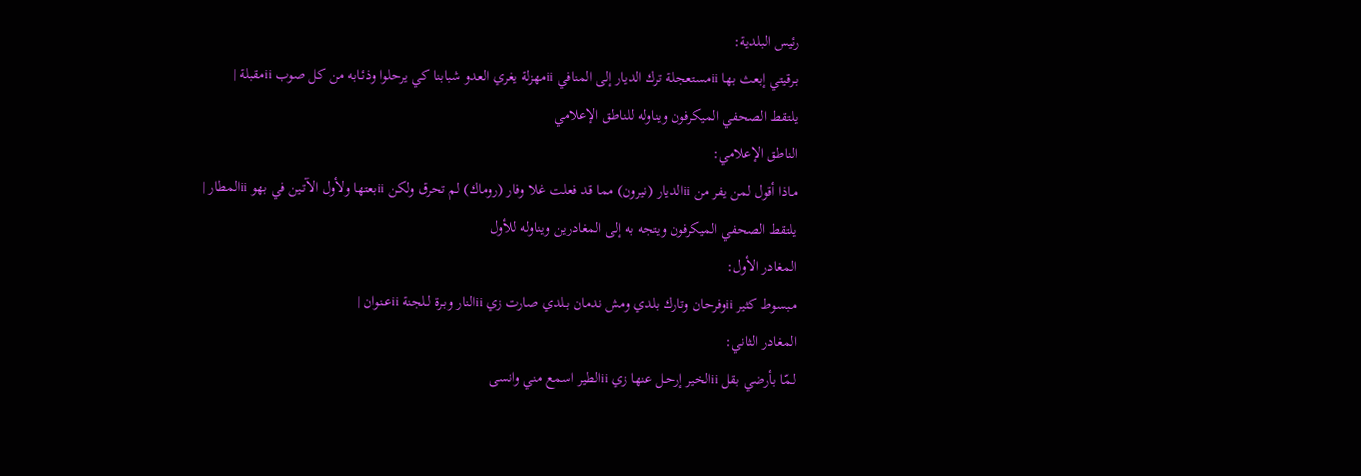رئيس البلدية:
بـرقيتي إبعث بها iiمستعجلة ترك الديار إلى المنافي iiمهزلة يغري العدو شبابنا كي يرحلوا وذئـابه من كل صوب iiمقبلة |
يلتقط الصحفي الميكرفون ويناوله للناطق الإعلامي
الناطق الإعلامي:
مـاذا أقول لمن يفر من iiالديار (نيرون) مما قد فعلت غلا وفار (روماك) لم تحرق ولكن iiبعتها ولأول الآتـين في بهو iiالمطار |
يلتقط الصحفي الميكرفون ويتجه به إلى المغادرين ويناوله للأول
المغادر الأول:
مـبسوط كثير iiوفرحان وتارك بلدي ومش ندمان بـلدي صارت زي iiالنار وبـرة لـلجنة iiعـنوان |
المغادر الثاني:
لـمّا بأرضي بقل iiالخير إرحـل عنها زي iiالطير اسمع مني وانسى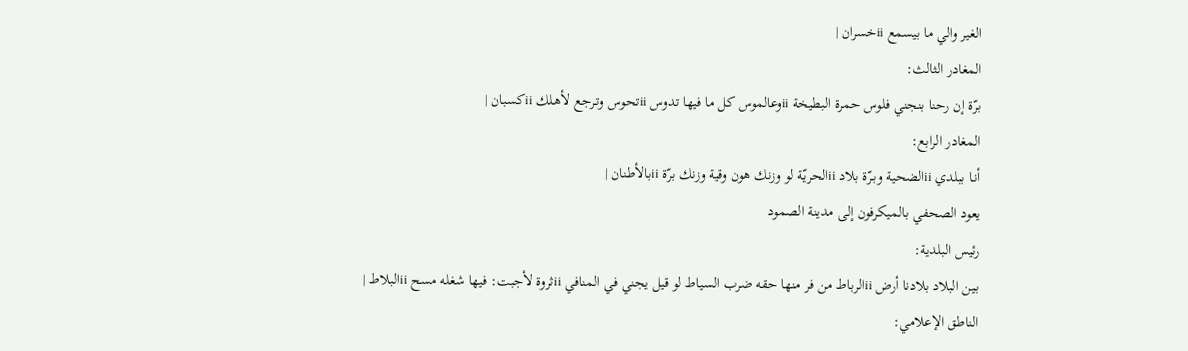الغير والي ما بيسمع iiخسران |
المغادر الثالث:
برّة إن رحنا بنجني فلوس حمرة البطيخة iiوعالموس كل ما فيها تدوس iiتحوس وتـرجع لأهـلك iiكسبان |
المغادر الرابع:
أنـا ببلدي iiالضحية وبـرّة بلاد iiالحريّة لو وزنك هون وقية وزنك برّة iiبالأطنان |
يعود الصحفي بالميكرفون إلى مدينة الصمود
رئيس البلدية:
بـين البلاد بلادنا أرض iiالرباط من فر منها حقه ضرب السياط لو قيل يجني في المنافي iiثروة لأجبت: فيها شغله مسح iiالبلاط |
الناطق الإعلامي: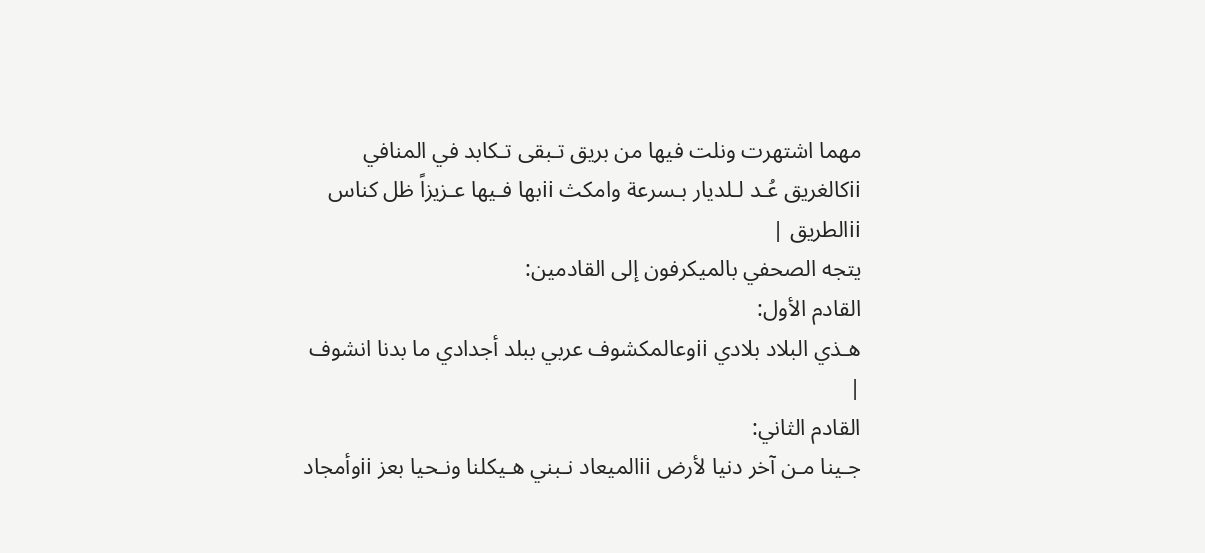مهما اشتهرت ونلت فيها من بريق تـبقى تـكابد في المنافي iiكالغريق عُـد لـلديار بـسرعة وامكث iiبها فـيها عـزيزاً ظل كناس iiالطريق |
يتجه الصحفي بالميكرفون إلى القادمين:
القادم الأول:
هـذي البلاد بلادي iiوعالمكشوف عربي ببلد أجدادي ما بدنا انشوف |
القادم الثاني:
جـينا مـن آخر دنيا لأرض iiالميعاد نـبني هـيكلنا ونـحيا بعز iiوأمجاد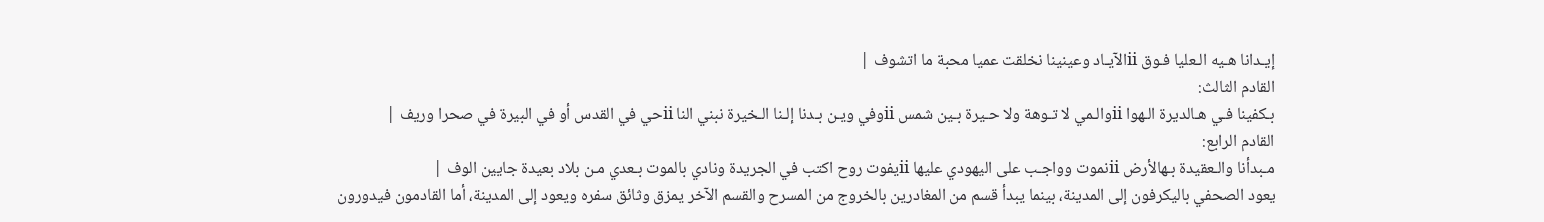إيـدانا هـيه الـعليا فـوق iiالآيـاد وعينينا نخلقت عميا محبة ما اتشوف |
القادم الثالث:
بـكفينا فـي هـالديرة الـهوا iiوالـمي لا تـوهة ولا حـيرة بـين شمس iiوفي ويـن بـدنا إلـنا الـخيرة نبني النا iiحي في القدس أو في البيرة في صحرا وريف |
القادم الرابع:
مـبدأنا والـعقيدة بـهالأرض iiنموت وواجـب على اليهودي عليها iiيفوت روح اكتب في الجريدة ونادي بالموت بـعدي مـن بلاد بعيدة جايين الوف |
يعود الصحفي باليكرفون إلى المدينة، بينما يبدأ قسم من المغادرين بالخروج من المسرح والقسم الآخر يمزق وثائق سفره ويعود إلى المدينة، أما القادمون فيدورون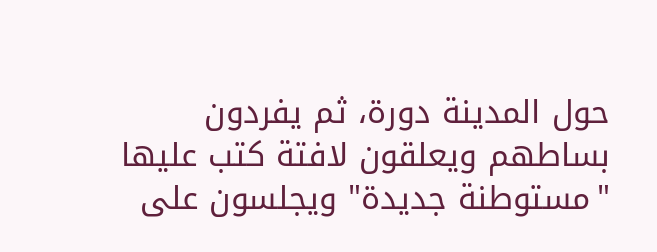حول المدينة دورة، ثم يفردون بساطهم ويعلقون لافتة كتب عليها "مستوطنة جديدة" ويجلسون على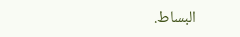البساط.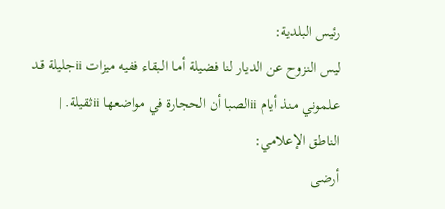رئيس البلدية:
ليس النزوح عن الديار لنا فضيلة أمـا الـبقاء ففيه ميزات iiجليلة قـد عـلموني مـنذ أيام iiالصبا أن الحجارة في مواضعها iiثقيلة. |
الناطق الإعلامي:
أرضى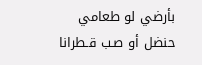بأرضي لو طعامي حنضل أو صـب قـطرانا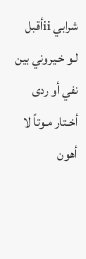شرابي iiأقبل لـو خـيروني بين نفي أو ردى أخـتار مـوتاً لا أهون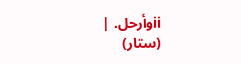iiوأرحل. |
(ستار)